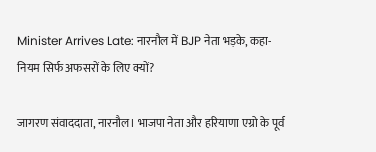Minister Arrives Late: नारनौल में BJP नेता भड़के, कहा- नियम सिर्फ अफसरों के लिए क्यों?

जागरण संवाददाता, नारनौल। भाजपा नेता और हरियाणा एग्रो के पूर्व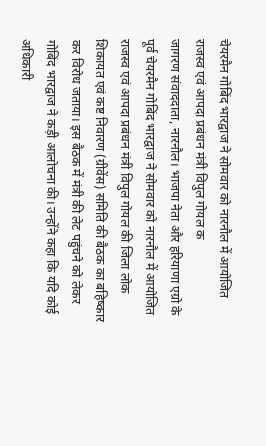चेयरमैन गोबिंद भारद्वाज ने सोमवार को नारनौल में आयोजित राजस्व एवं आपदा प्रबंधन मंत्री विपुल गोयल क
जागरण संवाददाता, नारनौल। भाजपा नेता और हरियाणा एग्रो के पूर्व चेयरमैन गोबिंद भारद्वाज ने सोमवार को नारनौल में आयोजित राजस्व एवं आपदा प्रबंधन मंत्री विपुल गोयल की जिला लोक शिकायत एवं कष्ट निवारण (ग्रीवेंस) समिति की बैठक का बहिष्कार कर विरोध जताया। इस बैठक में मंत्री की लेट पहुंचने को लेकर गोबिंद भारद्वाज ने कड़ी आलोचना की। उन्होंने कहा कि यदि कोई अधिकारी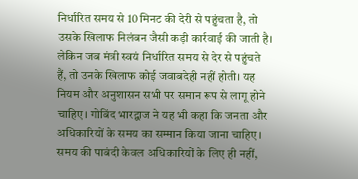निर्धारित समय से 10 मिनट की देरी से पहुंचता है, तो उसके खिलाफ निलंबन जैसी कड़ी कार्रवाई की जाती है। लेकिन जब मंत्री स्वयं निर्धारित समय से देर से पहुंचते हैं, तो उनके खिलाफ कोई जवाबदेही नहीं होती। यह नियम और अनुशासन सभी पर समान रूप से लागू होने चाहिए। गोबिंद भारद्वाज ने यह भी कहा कि जनता और अधिकारियों के समय का सम्मान किया जाना चाहिए। समय की पाबंदी केवल अधिकारियों के लिए ही नहीं,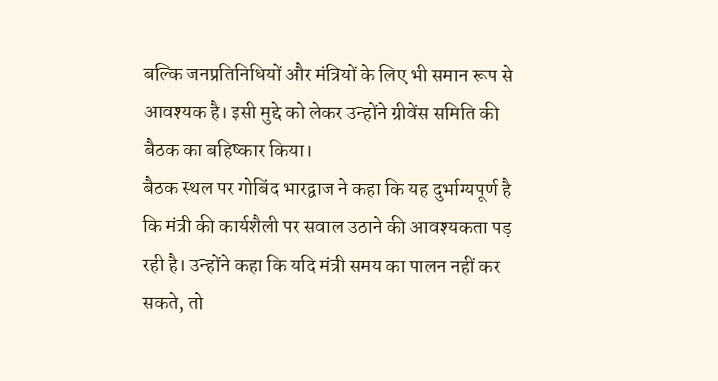बल्कि जनप्रतिनिधियों और मंत्रियों के लिए भी समान रूप से आवश्यक है। इसी मुद्दे को लेकर उन्होंने ग्रीवेंस समिति की बैठक का बहिष्कार किया।
बैठक स्थल पर गोबिंद भारद्वाज ने कहा कि यह दुर्भाग्यपूर्ण है कि मंत्री की कार्यशैली पर सवाल उठाने की आवश्यकता पड़ रही है। उन्होंने कहा कि यदि मंत्री समय का पालन नहीं कर सकते, तो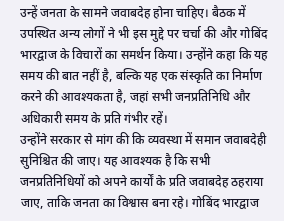उन्हें जनता के सामने जवाबदेह होना चाहिए। बैठक में उपस्थित अन्य लोगों ने भी इस मुद्दे पर चर्चा की और गोबिंद भारद्वाज के विचारों का समर्थन किया। उन्होंने कहा कि यह समय की बात नहीं है, बल्कि यह एक संस्कृति का निर्माण करने की आवश्यकता है, जहां सभी जनप्रतिनिधि और अधिकारी समय के प्रति गंभीर रहें।
उन्होंने सरकार से मांग की कि व्यवस्था में समान जवाबदेही सुनिश्चित की जाए। यह आवश्यक है कि सभी जनप्रतिनिधियों को अपने कार्यों के प्रति जवाबदेह ठहराया जाए, ताकि जनता का विश्वास बना रहे। गोबिंद भारद्वाज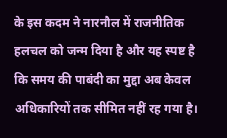के इस कदम ने नारनौल में राजनीतिक हलचल को जन्म दिया है और यह स्पष्ट है कि समय की पाबंदी का मुद्दा अब केवल अधिकारियों तक सीमित नहीं रह गया है।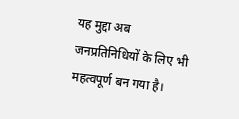यह मुद्दा अब जनप्रतिनिधियों के लिए भी महत्वपूर्ण बन गया है।